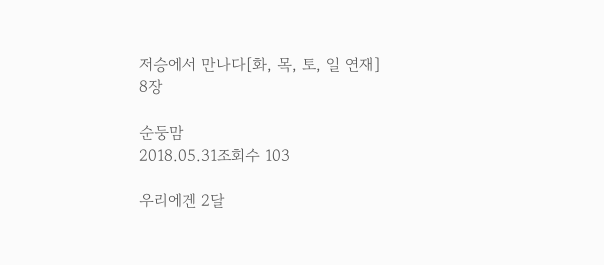저승에서 만나다[화, 목, 토, 일 연재]
8장

순둥맘
2018.05.31조회수 103

우리에겐 2달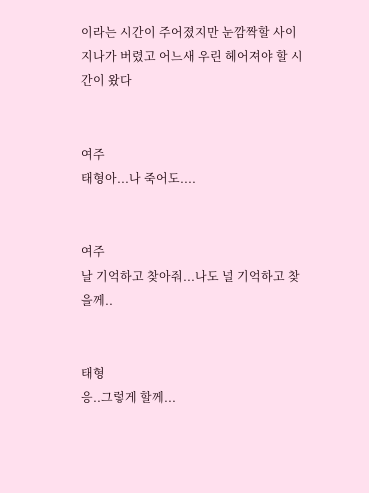이라는 시간이 주어졌지만 눈깜짝할 사이 지나가 버렸고 어느새 우린 헤어져야 할 시간이 왔다


여주
태형아...나 죽어도....


여주
날 기억하고 찾아줘...나도 널 기억하고 찾을께..


태형
응..그렇게 할께...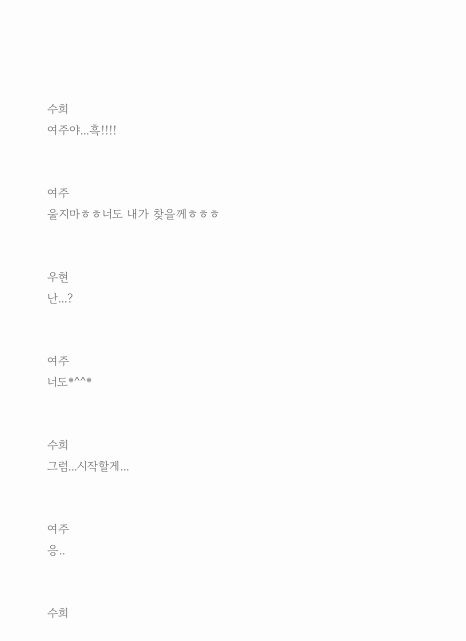수희
여주야...흑!!!!


여주
울지마ㅎㅎ너도 내가 찾을께ㅎㅎㅎ


우현
난...?


여주
너도*^^*


수희
그럼...시작할게...


여주
응..


수희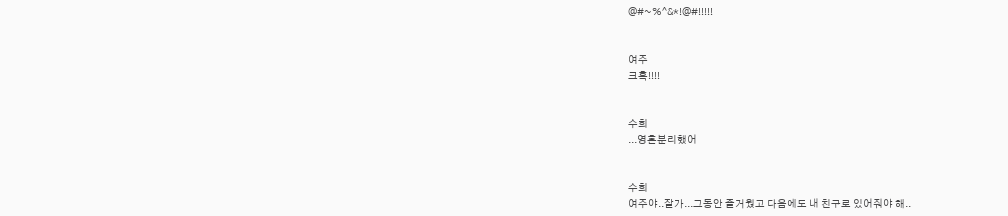@#~%^&*!@#!!!!!


여주
크흑!!!!


수희
...영혼분리했어


수희
여주야..잘가...그동안 즐거웠고 다음에도 내 친구로 있어줘야 해..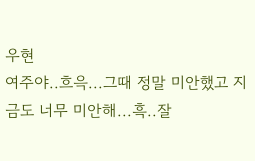우현
여주야..흐윽...그때 정말 미안했고 지금도 너무 미안해...흑..잘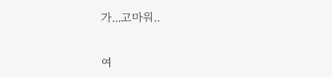가...고마워..


여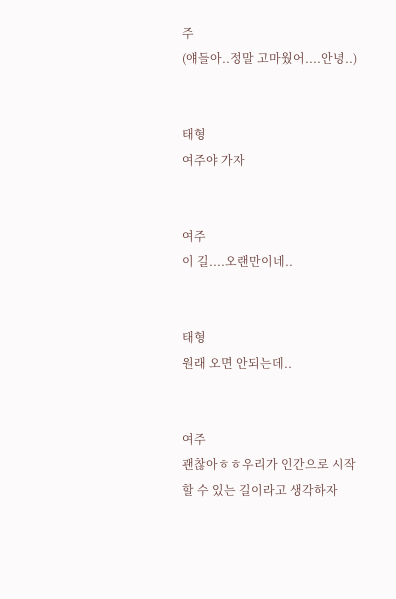주
(얘들아..정말 고마웠어....안녕..)


태형
여주야 가자


여주
이 길....오랜만이네..


태형
원래 오면 안되는데..


여주
괜찮아ㅎㅎ우리가 인간으로 시작할 수 있는 길이라고 생각하자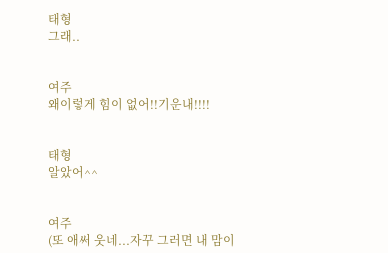태형
그래..


여주
왜이렇게 힘이 없어!!기운내!!!!


태형
알았어^^


여주
(또 애써 웃네...자꾸 그러면 내 맘이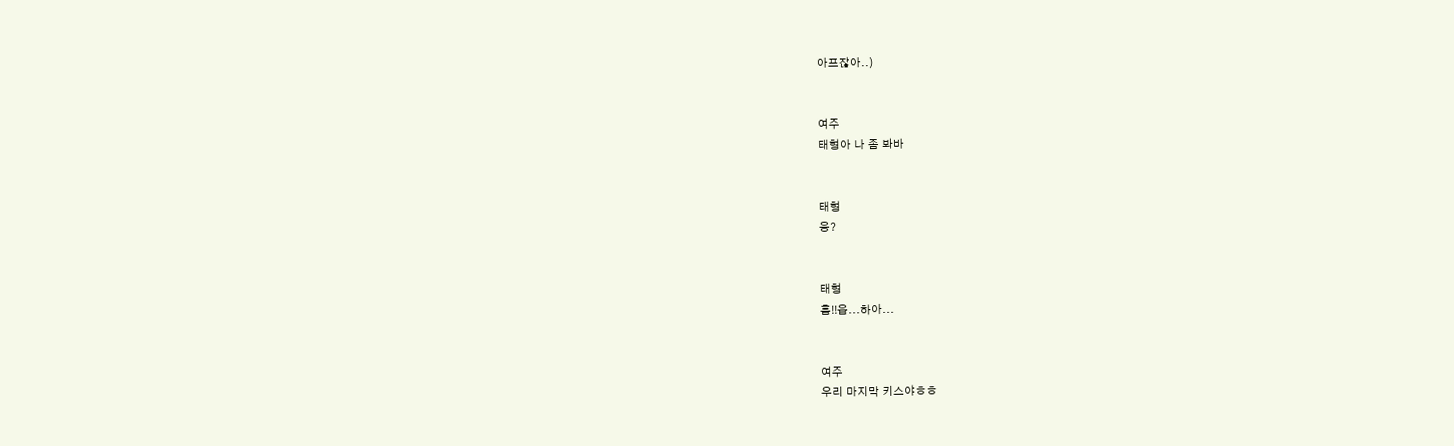아프잖아..)


여주
태형아 나 좀 봐바


태형
응?


태형
흡!!읍...하아...


여주
우리 마지막 키스야ㅎㅎ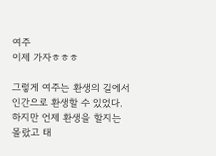여주
이제 가자ㅎㅎㅎ

그렇게 여주는 환생의 길에서 인간으로 환생할 수 있었다. 하지만 언제 환생을 할지는 몰랐고 태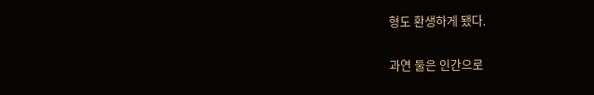형도 환생하게 됐다.

과연 둘은 인간으로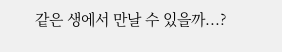같은 생에서 만날 수 있을까...?